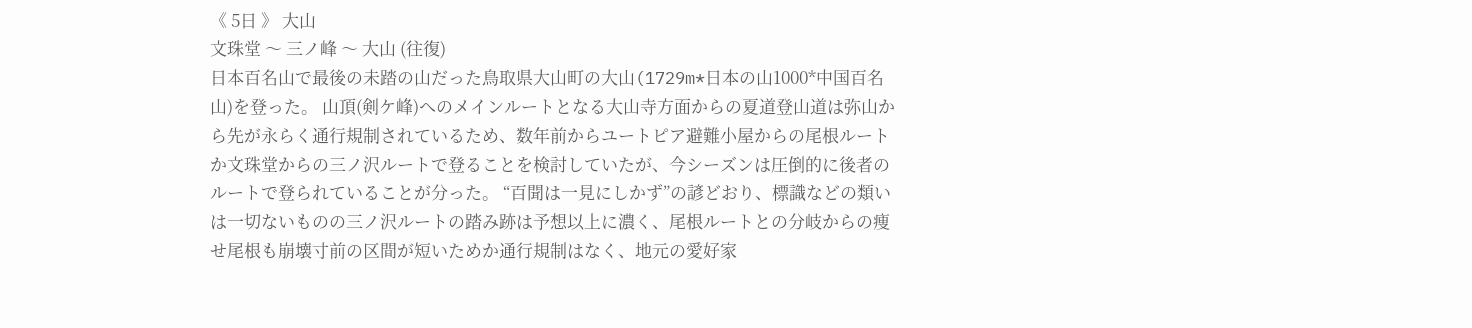《 5日 》 大山
文珠堂 〜 三ノ峰 〜 大山 (往復)
日本百名山で最後の未踏の山だった鳥取県大山町の大山(1729m*日本の山1000*中国百名山)を登った。 山頂(剣ケ峰)へのメインルートとなる大山寺方面からの夏道登山道は弥山から先が永らく通行規制されているため、数年前からユートピア避難小屋からの尾根ルートか文珠堂からの三ノ沢ルートで登ることを検討していたが、今シーズンは圧倒的に後者のルートで登られていることが分った。 “百聞は一見にしかず”の諺どおり、標識などの類いは一切ないものの三ノ沢ルートの踏み跡は予想以上に濃く、尾根ルートとの分岐からの痩せ尾根も崩壊寸前の区間が短いためか通行規制はなく、地元の愛好家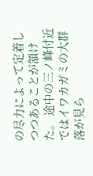の尽力によって定着しつつあることが頷けた。 途中の三ノ峰付近ではイワカガミの大群落が見ら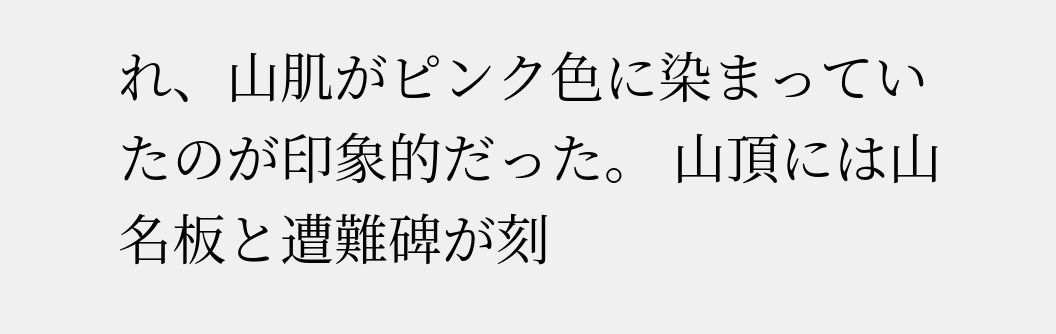れ、山肌がピンク色に染まっていたのが印象的だった。 山頂には山名板と遭難碑が刻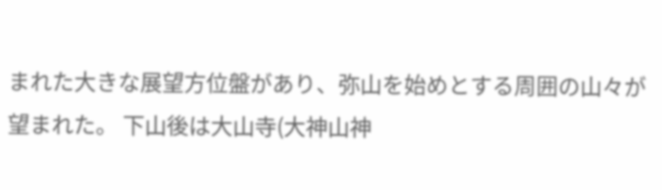まれた大きな展望方位盤があり、弥山を始めとする周囲の山々が望まれた。 下山後は大山寺(大神山神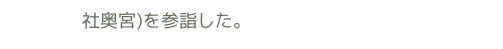社奥宮)を参詣した。